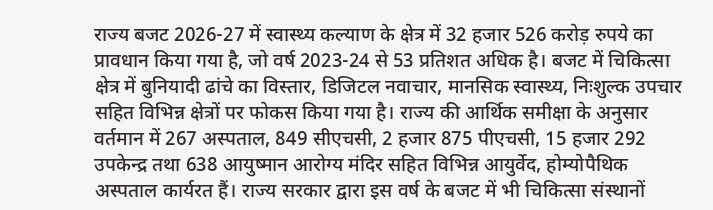राज्य बजट 2026-27 में स्वास्थ्य कल्याण के क्षेत्र में 32 हजार 526 करोड़ रुपये का प्रावधान किया गया है, जो वर्ष 2023-24 से 53 प्रतिशत अधिक है। बजट में चिकित्सा क्षेत्र में बुनियादी ढांचे का विस्तार, डिजिटल नवाचार, मानसिक स्वास्थ्य, निःशुल्क उपचार सहित विभिन्न क्षेत्रों पर फोकस किया गया है। राज्य की आर्थिक समीक्षा के अनुसार वर्तमान में 267 अस्पताल, 849 सीएचसी, 2 हजार 875 पीएचसी, 15 हजार 292 उपकेन्द्र तथा 638 आयुष्मान आरोग्य मंदिर सहित विभिन्न आयुर्वेद, होम्योपैथिक अस्पताल कार्यरत हैं। राज्य सरकार द्वारा इस वर्ष के बजट में भी चिकित्सा संस्थानों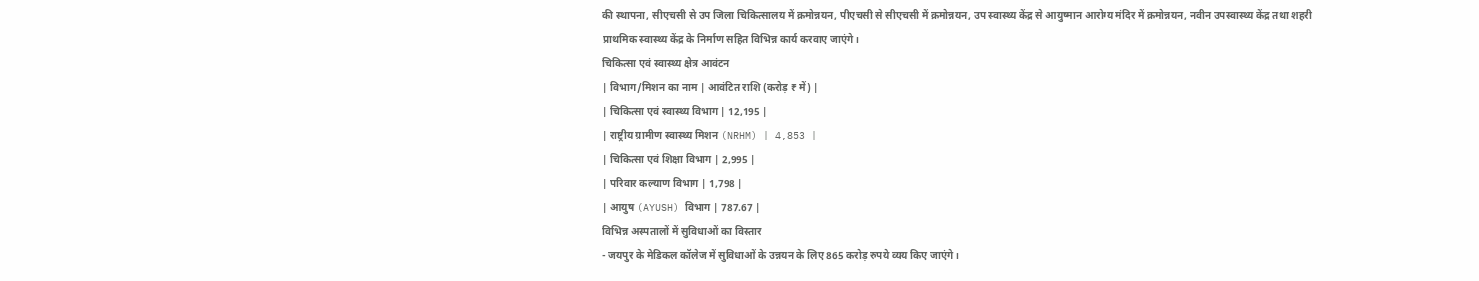की स्थापना, सीएचसी से उप जिला चिकित्सालय में क्रमोन्नयन, पीएचसी से सीएचसी में क्रमोन्नयन, उप स्वास्थ्य केंद्र से आयुष्मान आरोग्य मंदिर में क्रमोन्नयन, नवीन उपस्वास्थ्य केंद्र तथा शहरी प्राथमिक स्वास्थ्य केंद्र के निर्माण सहित विभिन्न कार्य करवाए जाएंगे।
चिकित्सा एवं स्वास्थ्य क्षेत्र आवंटन
| विभाग/मिशन का नाम | आवंटित राशि (करोड़ ₹ में) |
| चिकित्सा एवं स्वास्थ्य विभाग | 12,195 |
| राष्ट्रीय ग्रामीण स्वास्थ्य मिशन (NRHM) | 4,853 |
| चिकित्सा एवं शिक्षा विभाग | 2,995 |
| परिवार कल्याण विभाग | 1,798 |
| आयुष (AYUSH) विभाग | 787.67 |
विभिन्न अस्पतालों में सुविधाओं का विस्तार
- जयपुर के मेडिकल कॉलेज में सुविधाओं के उन्नयन के लिए 865 करोड़ रुपये व्यय किए जाएंगे।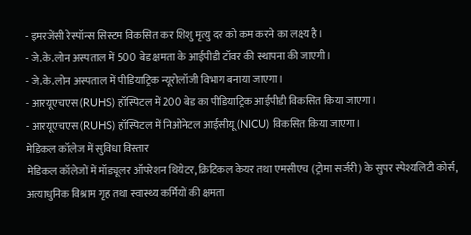- इमरजेंसी रेस्पॉन्स सिस्टम विकसित कर शिशु मृत्यु दर को कम करने का लक्ष्य है।
- जे.के.लोन अस्पताल में 500 बेड क्षमता के आईपीडी टॉवर की स्थापना की जाएगी।
- जे.के.लोन अस्पताल में पीडियाट्रिक न्यूरोलॉजी विभाग बनाया जाएगा।
- आरयूएचएस (RUHS) हॉस्पिटल में 200 बेड का पीडियाट्रिक आईपीडी विकसित किया जाएगा।
- आरयूएचएस (RUHS) हॉस्पिटल में निओनेटल आईसीयू (NICU) विकसित किया जाएगा।
मेडिकल कॉलेज में सुविधा विस्तार
मेडिकल कॉलेजों में मॉड्यूलर ऑपरेशन थियेटर, क्रिटिकल केयर तथा एमसीएच (ट्रोमा सर्जरी) के सुपर स्पेश्यलिटी कोर्स, अत्याधुनिक विश्राम गृह तथा स्वास्थ्य कर्मियों की क्षमता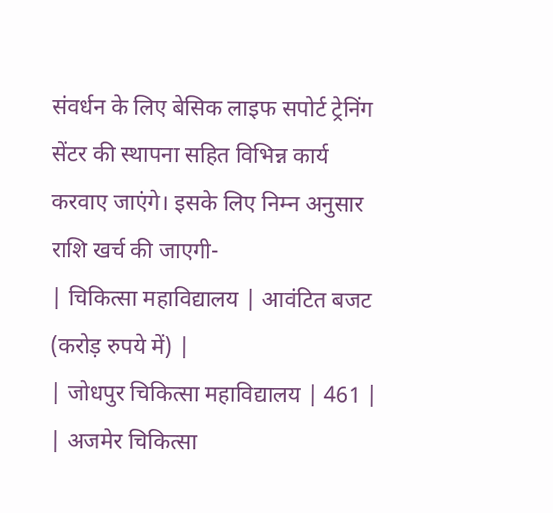संवर्धन के लिए बेसिक लाइफ सपोर्ट ट्रेनिंग सेंटर की स्थापना सहित विभिन्न कार्य करवाए जाएंगे। इसके लिए निम्न अनुसार राशि खर्च की जाएगी-
| चिकित्सा महाविद्यालय | आवंटित बजट (करोड़ रुपये में) |
| जोधपुर चिकित्सा महाविद्यालय | 461 |
| अजमेर चिकित्सा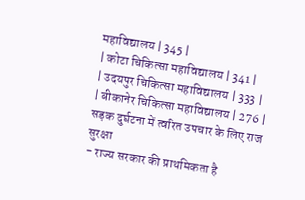महाविद्यालय | 345 |
| कोटा चिकित्सा महाविद्यालय | 341 |
| उदयपुर चिकित्सा महाविद्यालय | 333 |
| बीकानेर चिकित्सा महाविद्यालय | 276 |
सड़क दुर्घटना में त्वरित उपचार के लिए राज सुरक्षा
- राज्य सरकार की प्राथमिकता है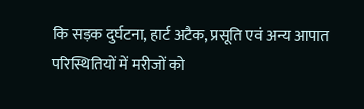कि सड़क दुर्घटना, हार्ट अटैक, प्रसूति एवं अन्य आपात परिस्थितियों में मरीजों को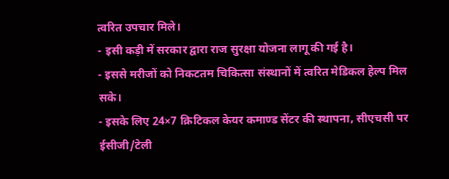त्वरित उपचार मिले।
- इसी कड़ी में सरकार द्वारा राज सुरक्षा योजना लागू की गई है।
- इससे मरीजों को निकटतम चिकित्सा संस्थानों में त्वरित मेडिकल हेल्प मिल सके।
- इसके लिए 24×7 क्रिटिकल केयर कमाण्ड सेंटर की स्थापना, सीएचसी पर ईसीजी/टेली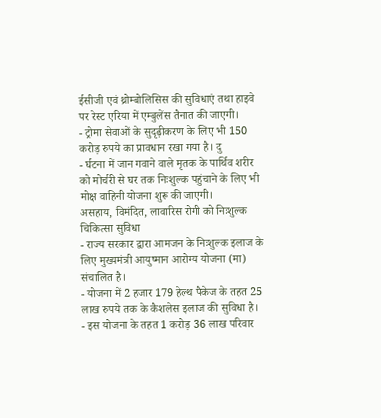ईसीजी एवं थ्रोम्बोलिसिस की सुविधाएं तथा हाइवे पर रेस्ट एरिया में एम्बुलेंस तैनात की जाएगी।
- ट्रोमा सेवाओं के सुदृढ़ीकरण के लिए भी 150 करोड़ रुपये का प्रावधान रखा गया है। दु
- र्घटना में जान गवाने वाले मृतक के पार्थिव शरीर को मोर्चरी से घर तक निःशुल्क पहुंचाने के लिए भी मोक्ष वाहिनी योजना शुरू की जाएगी।
असहाय, विमंदित, लावारिस रोगी को निःशुल्क चिकित्सा सुविधा
- राज्य सरकार द्वारा आमजन के निःशुल्क इलाज के लिए मुख्यमंत्री आयुष्मान आरोग्य योजना (मा) संचालित है।
- योजना में 2 हजार 179 हेल्थ पैकेज के तहत 25 लाख रुपये तक के कैशलेस इलाज की सुविधा है।
- इस योजना के तहत 1 करोड़ 36 लाख परिवार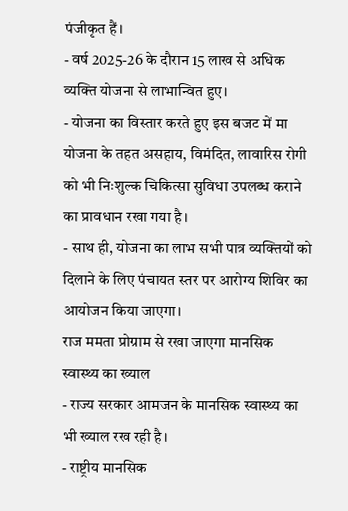पंजीकृत हैं।
- वर्ष 2025-26 के दौरान 15 लाख से अधिक व्यक्ति योजना से लाभान्वित हुए।
- योजना का विस्तार करते हुए इस बजट में मा योजना के तहत असहाय, विमंदित, लावारिस रोगी को भी निःशुल्क चिकित्सा सुविधा उपलब्ध कराने का प्रावधान रखा गया है।
- साथ ही, योजना का लाभ सभी पात्र व्यक्तियों को दिलाने के लिए पंचायत स्तर पर आरोग्य शिविर का आयोजन किया जाएगा।
राज ममता प्रोग्राम से रखा जाएगा मानसिक स्वास्थ्य का ख्याल
- राज्य सरकार आमजन के मानसिक स्वास्थ्य का भी ख्याल रख रही है।
- राष्ट्रीय मानसिक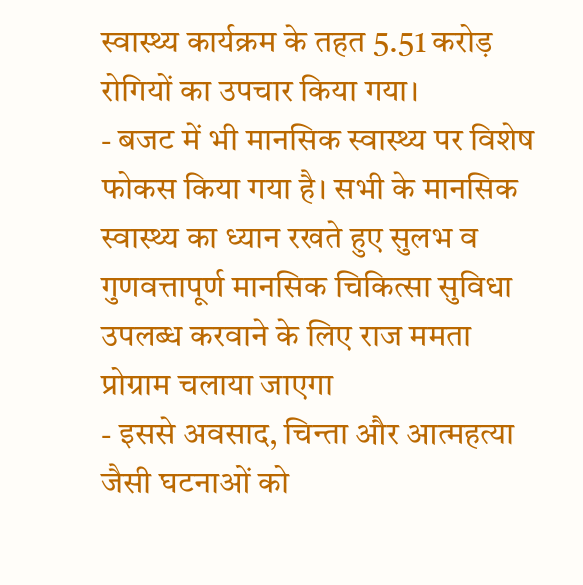स्वास्थ्य कार्यक्रम के तहत 5.51 करोड़ रोगियों का उपचार किया गया।
- बजट में भी मानसिक स्वास्थ्य पर विशेष फोकस किया गया है। सभी के मानसिक स्वास्थ्य का ध्यान रखते हुए सुलभ व गुणवत्तापूर्ण मानसिक चिकित्सा सुविधा उपलब्ध करवाने के लिए राज ममता प्रोग्राम चलाया जाएगा
- इससे अवसाद, चिन्ता और आत्महत्या जैसी घटनाओं को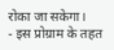रोका जा सकेगा।
- इस प्रोग्राम के तहत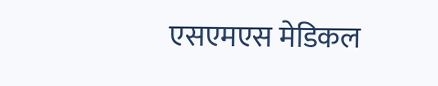एसएमएस मेडिकल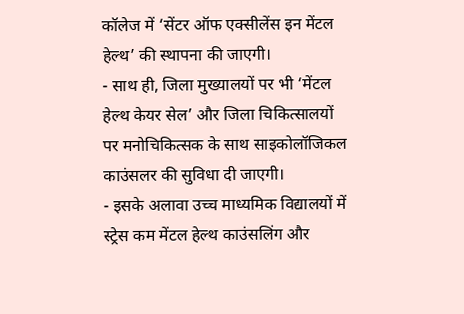कॉलेज में ‘सेंटर ऑफ एक्सीलेंस इन मेंटल हेल्थ’ की स्थापना की जाएगी।
- साथ ही, जिला मुख्यालयों पर भी ‘मेंटल हेल्थ केयर सेल’ और जिला चिकित्सालयों पर मनोचिकित्सक के साथ साइकोलॉजिकल काउंसलर की सुविधा दी जाएगी।
- इसके अलावा उच्च माध्यमिक विद्यालयों में स्ट्रेस कम मेंटल हेल्थ काउंसलिंग और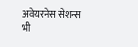अवेयरनेस सेशन्स भी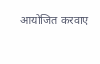आयोजित करवाए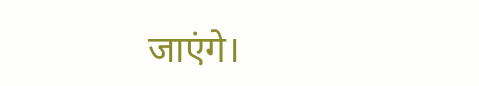जाएंगे।